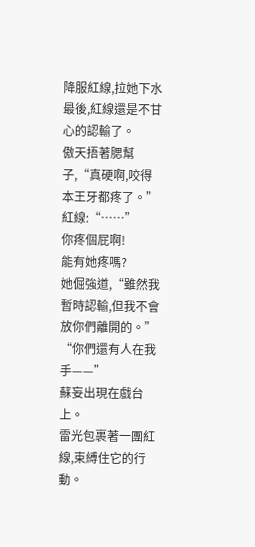降服紅線,拉她下水
最後,紅線還是不甘心的認輸了。
傲天捂著腮幫子,“真硬啊,咬得本王牙都疼了。”
紅線:“……”
你疼個屁啊!
能有她疼嗎?
她倔強道,“雖然我暫時認輸,但我不會放你們離開的。”
“你們還有人在我手——”
蘇妄出現在戲台上。
雷光包裹著一團紅線,束縛住它的行動。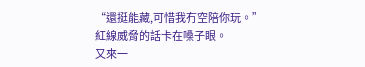“還挺能藏,可惜我冇空陪你玩。”
紅線威脅的話卡在嗓子眼。
又來一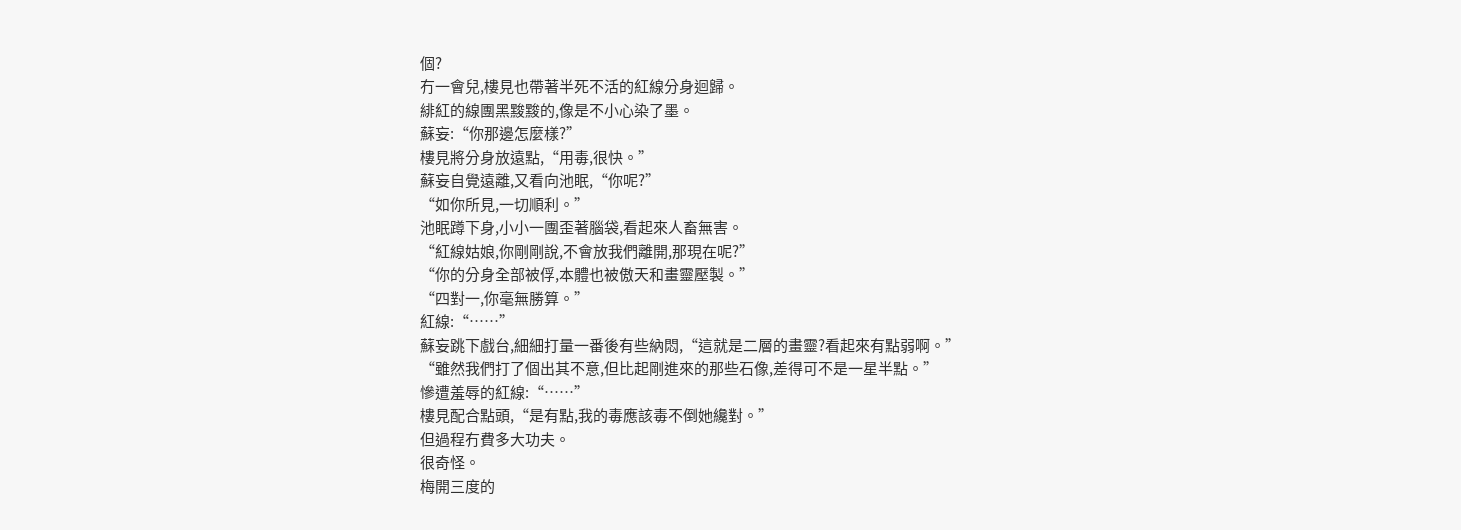個?
冇一會兒,樓見也帶著半死不活的紅線分身迴歸。
緋紅的線團黑黢黢的,像是不小心染了墨。
蘇妄:“你那邊怎麼樣?”
樓見將分身放遠點,“用毒,很快。”
蘇妄自覺遠離,又看向池眠,“你呢?”
“如你所見,一切順利。”
池眠蹲下身,小小一團歪著腦袋,看起來人畜無害。
“紅線姑娘,你剛剛說,不會放我們離開,那現在呢?”
“你的分身全部被俘,本體也被傲天和畫靈壓製。”
“四對一,你毫無勝算。”
紅線:“……”
蘇妄跳下戲台,細細打量一番後有些納悶,“這就是二層的畫靈?看起來有點弱啊。”
“雖然我們打了個出其不意,但比起剛進來的那些石像,差得可不是一星半點。”
慘遭羞辱的紅線:“……”
樓見配合點頭,“是有點,我的毒應該毒不倒她纔對。”
但過程冇費多大功夫。
很奇怪。
梅開三度的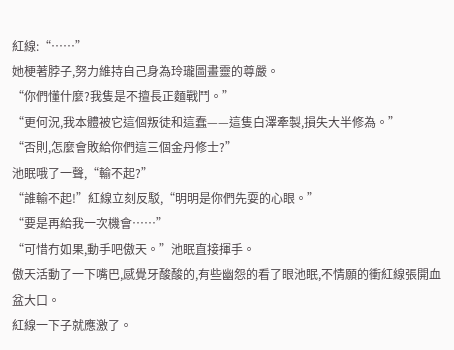紅線:“……”
她梗著脖子,努力維持自己身為玲瓏圖畫靈的尊嚴。
“你們懂什麼?我隻是不擅長正麵戰鬥。”
“更何況,我本體被它這個叛徒和這蠢——這隻白澤牽製,損失大半修為。”
“否則,怎麼會敗給你們這三個金丹修士?”
池眠哦了一聲,“輸不起?”
“誰輸不起!”紅線立刻反駁,“明明是你們先耍的心眼。”
“要是再給我一次機會……”
“可惜冇如果,動手吧傲天。”池眠直接揮手。
傲天活動了一下嘴巴,感覺牙酸酸的,有些幽怨的看了眼池眠,不情願的衝紅線張開血盆大口。
紅線一下子就應激了。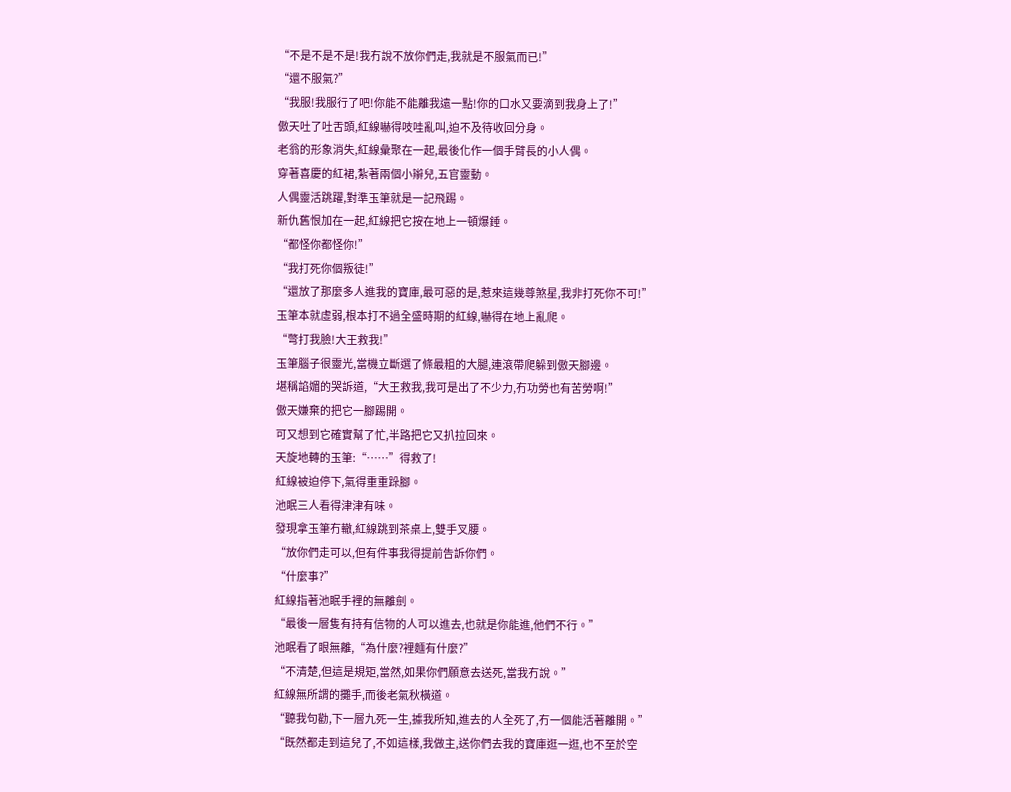“不是不是不是!我冇說不放你們走,我就是不服氣而已!”
“還不服氣?”
“我服!我服行了吧!你能不能離我遠一點!你的口水又要滴到我身上了!”
傲天吐了吐舌頭,紅線嚇得吱哇亂叫,迫不及待收回分身。
老翁的形象消失,紅線彙聚在一起,最後化作一個手臂長的小人偶。
穿著喜慶的紅裙,紮著兩個小辮兒,五官靈動。
人偶靈活跳躍,對準玉筆就是一記飛踢。
新仇舊恨加在一起,紅線把它按在地上一頓爆錘。
“都怪你都怪你!”
“我打死你個叛徒!”
“還放了那麼多人進我的寶庫,最可惡的是,惹來這幾尊煞星,我非打死你不可!”
玉筆本就虛弱,根本打不過全盛時期的紅線,嚇得在地上亂爬。
“彆打我臉!大王救我!”
玉筆腦子很靈光,當機立斷選了條最粗的大腿,連滾帶爬躲到傲天腳邊。
堪稱諂媚的哭訴道,“大王救我,我可是出了不少力,冇功勞也有苦勞啊!”
傲天嫌棄的把它一腳踢開。
可又想到它確實幫了忙,半路把它又扒拉回來。
天旋地轉的玉筆:“……”得救了!
紅線被迫停下,氣得重重跺腳。
池眠三人看得津津有味。
發現拿玉筆冇轍,紅線跳到茶桌上,雙手叉腰。
“放你們走可以,但有件事我得提前告訴你們。
“什麼事?”
紅線指著池眠手裡的無離劍。
“最後一層隻有持有信物的人可以進去,也就是你能進,他們不行。”
池眠看了眼無離,“為什麼?裡麵有什麼?”
“不清楚,但這是規矩,當然,如果你們願意去送死,當我冇說。”
紅線無所謂的攤手,而後老氣秋橫道。
“聽我句勸,下一層九死一生,據我所知,進去的人全死了,冇一個能活著離開。”
“既然都走到這兒了,不如這樣,我做主,送你們去我的寶庫逛一逛,也不至於空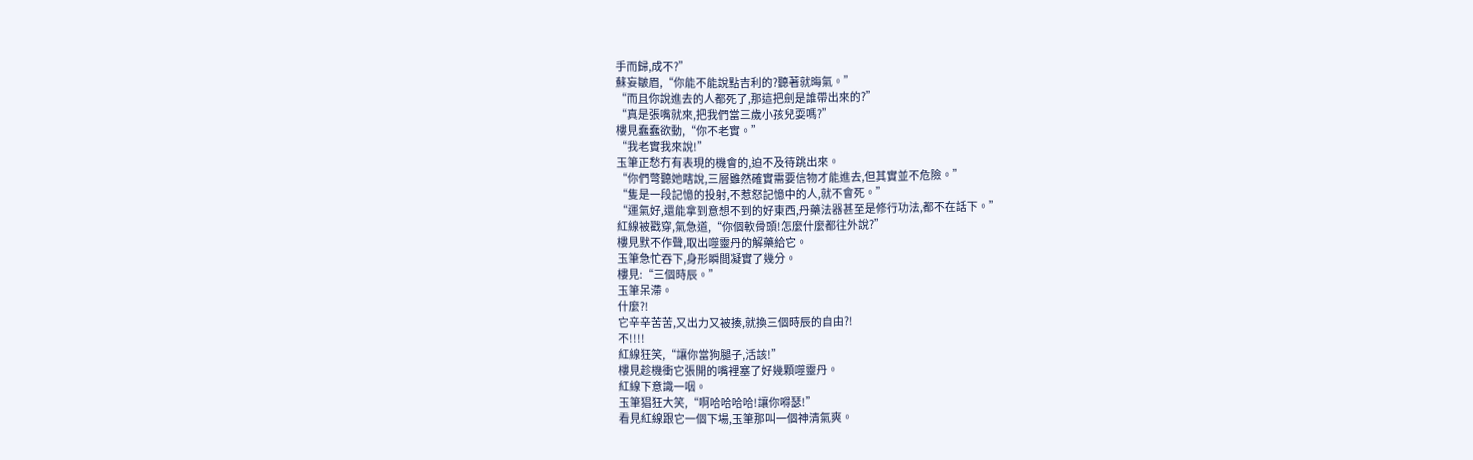手而歸,成不?”
蘇妄皺眉,“你能不能說點吉利的?聽著就晦氣。”
“而且你說進去的人都死了,那這把劍是誰帶出來的?”
“真是張嘴就來,把我們當三歲小孩兒耍嗎?”
樓見蠢蠢欲動,“你不老實。”
“我老實我來說!”
玉筆正愁冇有表現的機會的,迫不及待跳出來。
“你們彆聽她瞎說,三層雖然確實需要信物才能進去,但其實並不危險。”
“隻是一段記憶的投射,不惹怒記憶中的人,就不會死。”
“運氣好,還能拿到意想不到的好東西,丹藥法器甚至是修行功法,都不在話下。”
紅線被戳穿,氣急道,“你個軟骨頭!怎麼什麼都往外說?”
樓見默不作聲,取出噬靈丹的解藥給它。
玉筆急忙吞下,身形瞬間凝實了幾分。
樓見:“三個時辰。”
玉筆呆滯。
什麼?!
它辛辛苦苦,又出力又被揍,就換三個時辰的自由?!
不!!!!
紅線狂笑,“讓你當狗腿子,活該!”
樓見趁機衝它張開的嘴裡塞了好幾顆噬靈丹。
紅線下意識一咽。
玉筆猖狂大笑,“啊哈哈哈哈!讓你嘚瑟!”
看見紅線跟它一個下場,玉筆那叫一個神清氣爽。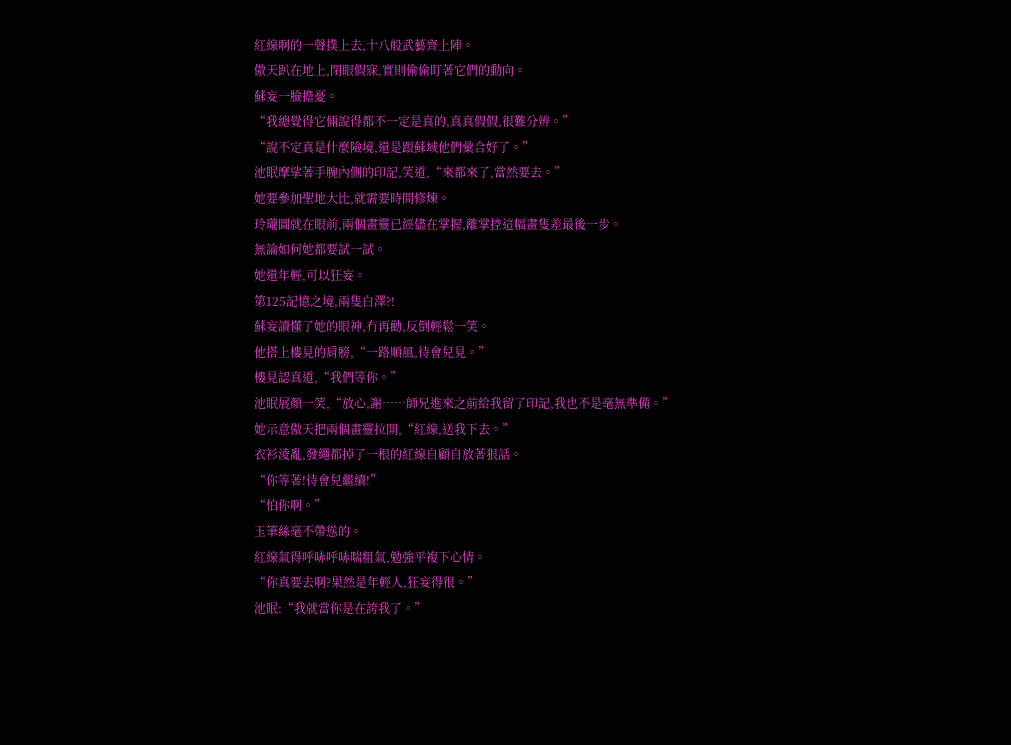紅線啊的一聲撲上去,十八般武藝齊上陣。
傲天趴在地上,閉眼假寐,實則偷偷盯著它們的動向。
蘇妄一臉擔憂。
“我總覺得它倆說得都不一定是真的,真真假假,很難分辨。”
“說不定真是什麼險境,還是跟蘇域他們彙合好了。”
池眠摩挲著手腕內側的印記,笑道,“來都來了,當然要去。”
她要參加聖地大比,就需要時間修煉。
玲瓏圖就在眼前,兩個畫靈已經儘在掌握,離掌控這幅畫隻差最後一步。
無論如何她都要試一試。
她還年輕,可以狂妄。
第125記憶之境,兩隻白澤?!
蘇妄讀懂了她的眼神,冇再勸,反倒輕鬆一笑。
他搭上樓見的肩膀,“一路順風,待會兒見。”
樓見認真道,“我們等你。”
池眠展顏一笑,“放心,謝……師兄進來之前給我留了印記,我也不是毫無準備。”
她示意傲天把兩個畫靈拉開,“紅線,送我下去。”
衣衫淩亂,發繩都掉了一根的紅線自顧自放著狠話。
“你等著!待會兒繼續!”
“怕你啊。”
玉筆絲毫不帶慫的。
紅線氣得呼哧呼哧喘粗氣,勉強平複下心情。
“你真要去啊?果然是年輕人,狂妄得很。”
池眠:“我就當你是在誇我了。”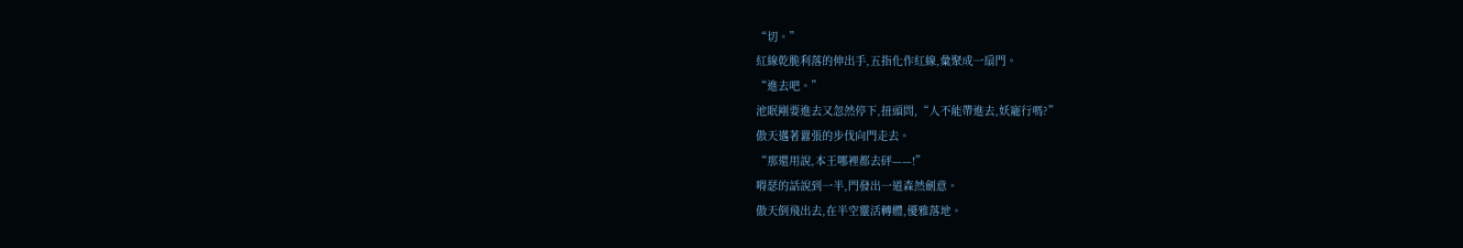“切。”
紅線乾脆利落的伸出手,五指化作紅線,彙聚成一扇門。
“進去吧。”
池眠剛要進去又忽然停下,扭頭問,“人不能帶進去,妖寵行嗎?”
傲天邁著囂張的步伐向門走去。
“那還用說,本王哪裡都去砰——!”
嘚瑟的話說到一半,門發出一道森然劍意。
傲天倒飛出去,在半空靈活轉體,優雅落地。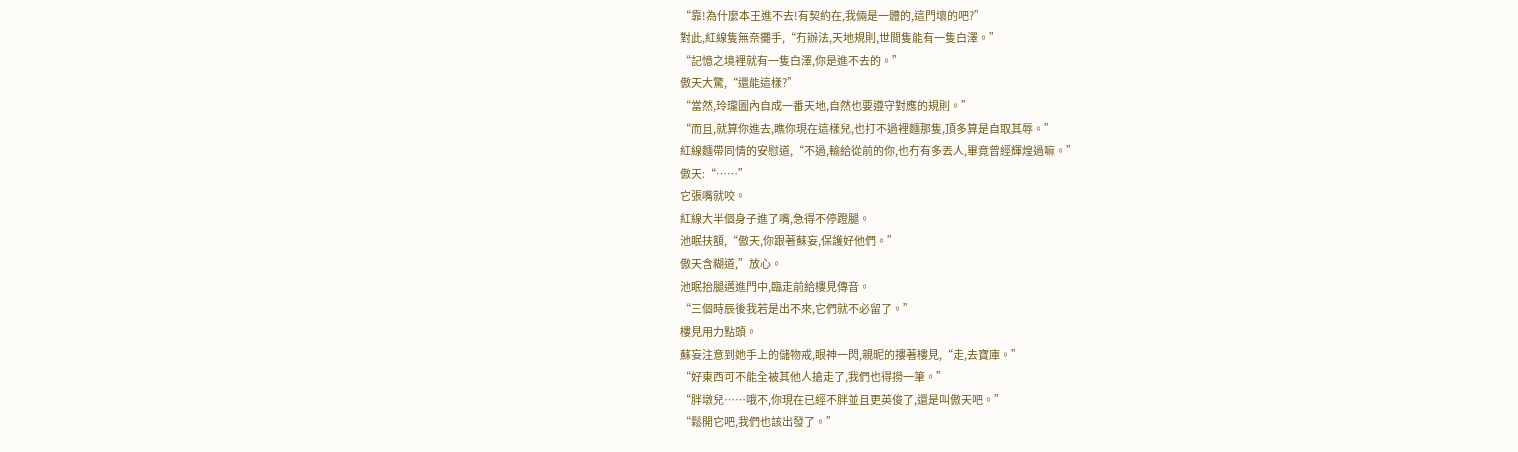“靠!為什麼本王進不去!有契約在,我倆是一體的,這門壞的吧?”
對此,紅線隻無奈攤手,“冇辦法,天地規則,世間隻能有一隻白澤。”
“記憶之境裡就有一隻白澤,你是進不去的。”
傲天大驚,“還能這樣?”
“當然,玲瓏圖內自成一番天地,自然也要遵守對應的規則。”
“而且,就算你進去,瞧你現在這樣兒,也打不過裡麵那隻,頂多算是自取其辱。”
紅線麵帶同情的安慰道,“不過,輸給從前的你,也冇有多丟人,畢竟曾經輝煌過嘛。”
傲天:“……”
它張嘴就咬。
紅線大半個身子進了嘴,急得不停蹬腿。
池眠扶額,“傲天,你跟著蘇妄,保護好他們。”
傲天含糊道,”放心。
池眠抬腿邁進門中,臨走前給樓見傳音。
“三個時辰後我若是出不來,它們就不必留了。”
樓見用力點頭。
蘇妄注意到她手上的儲物戒,眼神一閃,親昵的摟著樓見,“走,去寶庫。”
“好東西可不能全被其他人搶走了,我們也得撈一筆。”
“胖墩兒……哦不,你現在已經不胖並且更英俊了,還是叫傲天吧。”
“鬆開它吧,我們也該出發了。”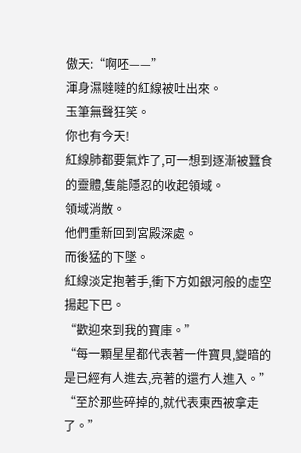傲天:“啊呸——”
渾身濕噠噠的紅線被吐出來。
玉筆無聲狂笑。
你也有今天!
紅線肺都要氣炸了,可一想到逐漸被蠶食的靈體,隻能隱忍的收起領域。
領域消散。
他們重新回到宮殿深處。
而後猛的下墜。
紅線淡定抱著手,衝下方如銀河般的虛空揚起下巴。
“歡迎來到我的寶庫。”
“每一顆星星都代表著一件寶貝,變暗的是已經有人進去,亮著的還冇人進入。”
“至於那些碎掉的,就代表東西被拿走了。”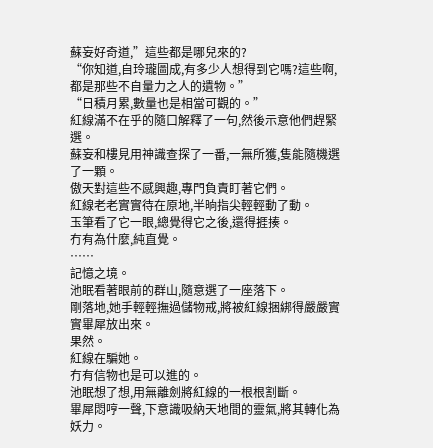蘇妄好奇道,”這些都是哪兒來的?
“你知道,自玲瓏圖成,有多少人想得到它嗎?這些啊,都是那些不自量力之人的遺物。”
“日積月累,數量也是相當可觀的。”
紅線滿不在乎的隨口解釋了一句,然後示意他們趕緊選。
蘇妄和樓見用神識查探了一番,一無所獲,隻能隨機選了一顆。
傲天對這些不感興趣,專門負責盯著它們。
紅線老老實實待在原地,半晌指尖輕輕動了動。
玉筆看了它一眼,總覺得它之後,還得捱揍。
冇有為什麼,純直覺。
……
記憶之境。
池眠看著眼前的群山,隨意選了一座落下。
剛落地,她手輕輕撫過儲物戒,將被紅線捆綁得嚴嚴實實畢犀放出來。
果然。
紅線在騙她。
冇有信物也是可以進的。
池眠想了想,用無離劍將紅線的一根根割斷。
畢犀悶哼一聲,下意識吸納天地間的靈氣,將其轉化為妖力。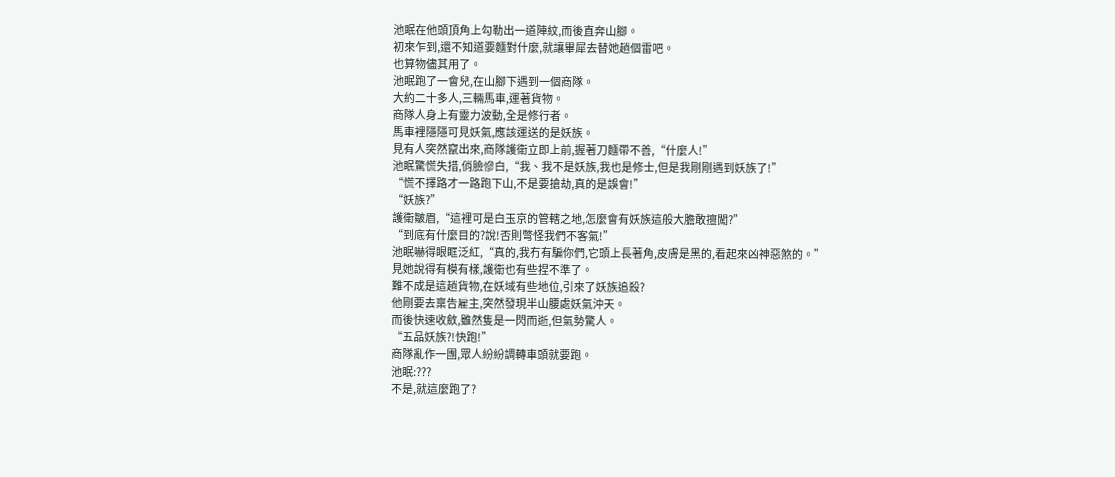池眠在他頭頂角上勾勒出一道陣紋,而後直奔山腳。
初來乍到,還不知道要麵對什麼,就讓畢犀去替她趟個雷吧。
也算物儘其用了。
池眠跑了一會兒,在山腳下遇到一個商隊。
大約二十多人,三輛馬車,運著貨物。
商隊人身上有靈力波動,全是修行者。
馬車裡隱隱可見妖氣,應該運送的是妖族。
見有人突然竄出來,商隊護衛立即上前,握著刀麵帶不善,“什麼人!”
池眠驚慌失措,俏臉慘白,“我、我不是妖族,我也是修士,但是我剛剛遇到妖族了!”
“慌不擇路才一路跑下山,不是要搶劫,真的是誤會!”
“妖族?”
護衛皺眉,“這裡可是白玉京的管轄之地,怎麼會有妖族這般大膽敢擅闖?”
“到底有什麼目的?說!否則彆怪我們不客氣!”
池眠嚇得眼眶泛紅,“真的,我冇有騙你們,它頭上長著角,皮膚是黑的,看起來凶神惡煞的。”
見她說得有模有樣,護衛也有些捏不準了。
難不成是這趟貨物,在妖域有些地位,引來了妖族追殺?
他剛要去稟告雇主,突然發現半山腰處妖氣沖天。
而後快速收斂,雖然隻是一閃而逝,但氣勢驚人。
“五品妖族?!快跑!”
商隊亂作一團,眾人紛紛調轉車頭就要跑。
池眠:???
不是,就這麼跑了?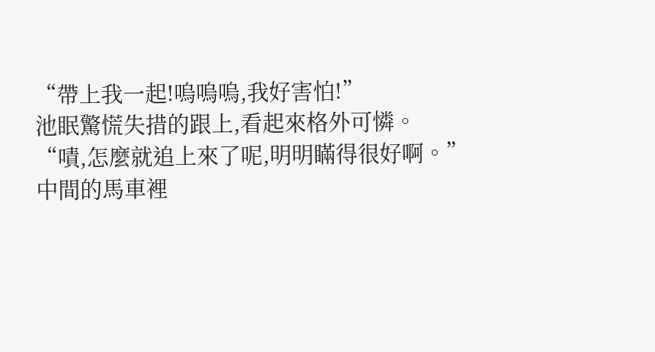“帶上我一起!嗚嗚嗚,我好害怕!”
池眠驚慌失措的跟上,看起來格外可憐。
“嘖,怎麼就追上來了呢,明明瞞得很好啊。”
中間的馬車裡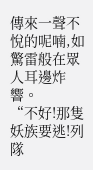傳來一聲不悅的呢喃,如驚雷般在眾人耳邊炸響。
“不好!那隻妖族要逃!列隊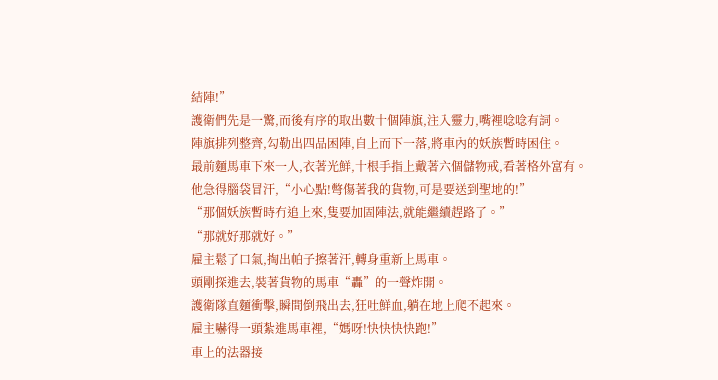結陣!”
護衛們先是一驚,而後有序的取出數十個陣旗,注入靈力,嘴裡唸唸有詞。
陣旗排列整齊,勾勒出四品困陣,自上而下一落,將車內的妖族暫時困住。
最前麵馬車下來一人,衣著光鮮,十根手指上戴著六個儲物戒,看著格外富有。
他急得腦袋冒汗,“小心點!彆傷著我的貨物,可是要送到聖地的!”
“那個妖族暫時冇追上來,隻要加固陣法,就能繼續趕路了。”
“那就好那就好。”
雇主鬆了口氣,掏出帕子擦著汗,轉身重新上馬車。
頭剛探進去,裝著貨物的馬車“轟”的一聲炸開。
護衛隊直麵衝擊,瞬間倒飛出去,狂吐鮮血,躺在地上爬不起來。
雇主嚇得一頭紮進馬車裡,“媽呀!快快快快跑!”
車上的法器接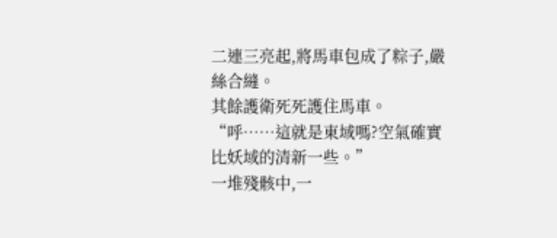二連三亮起,將馬車包成了粽子,嚴絲合縫。
其餘護衛死死護住馬車。
“呼……這就是東域嗎?空氣確實比妖域的清新一些。”
一堆殘骸中,一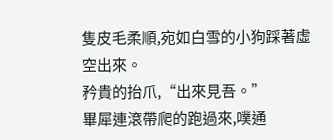隻皮毛柔順,宛如白雪的小狗踩著虛空出來。
矜貴的抬爪,“出來見吾。”
畢犀連滾帶爬的跑過來,噗通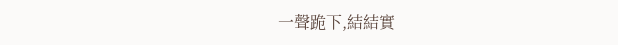一聲跪下,結結實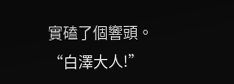實磕了個響頭。
“白澤大人!”